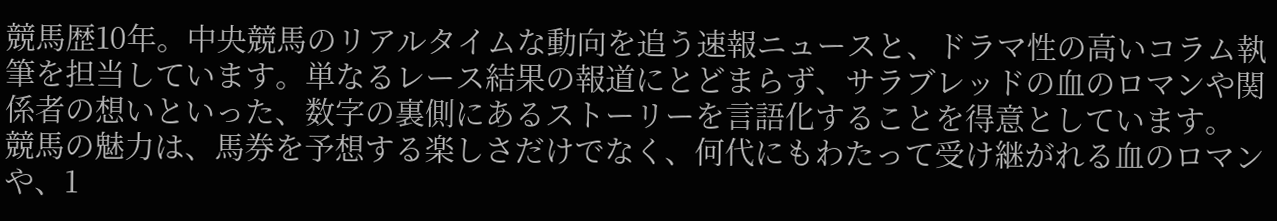競馬歴10年。中央競馬のリアルタイムな動向を追う速報ニュースと、ドラマ性の高いコラム執筆を担当しています。単なるレース結果の報道にとどまらず、サラブレッドの血のロマンや関係者の想いといった、数字の裏側にあるストーリーを言語化することを得意としています。
競馬の魅力は、馬券を予想する楽しさだけでなく、何代にもわたって受け継がれる血のロマンや、1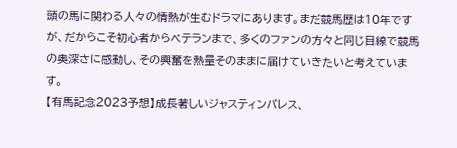頭の馬に関わる人々の情熱が生むドラマにあります。まだ競馬歴は10年ですが、だからこそ初心者からベテランまで、多くのファンの方々と同じ目線で競馬の奥深さに感動し、その興奮を熱量そのままに届けていきたいと考えています。
【有馬記念2023予想】成長著しいジャスティンパレス、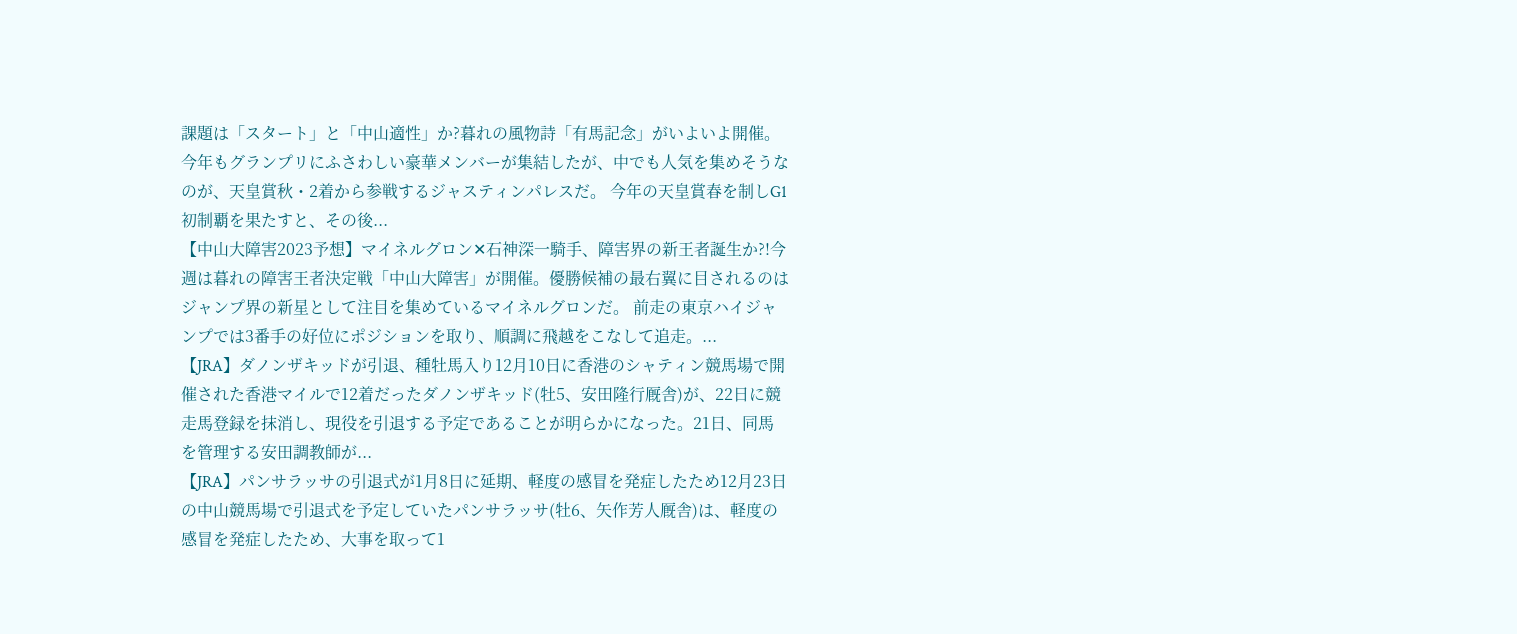課題は「スタート」と「中山適性」か?暮れの風物詩「有馬記念」がいよいよ開催。今年もグランプリにふさわしい豪華メンバーが集結したが、中でも人気を集めそうなのが、天皇賞秋・2着から参戦するジャスティンパレスだ。 今年の天皇賞春を制しG1初制覇を果たすと、その後...
【中山大障害2023予想】マイネルグロン✕石神深一騎手、障害界の新王者誕生か?!今週は暮れの障害王者決定戦「中山大障害」が開催。優勝候補の最右翼に目されるのはジャンプ界の新星として注目を集めているマイネルグロンだ。 前走の東京ハイジャンプでは3番手の好位にポジションを取り、順調に飛越をこなして追走。...
【JRA】ダノンザキッドが引退、種牡馬入り12月10日に香港のシャティン競馬場で開催された香港マイルで12着だったダノンザキッド(牡5、安田隆行厩舎)が、22日に競走馬登録を抹消し、現役を引退する予定であることが明らかになった。21日、同馬を管理する安田調教師が...
【JRA】パンサラッサの引退式が1月8日に延期、軽度の感冒を発症したため12月23日の中山競馬場で引退式を予定していたパンサラッサ(牡6、矢作芳人厩舎)は、軽度の感冒を発症したため、大事を取って1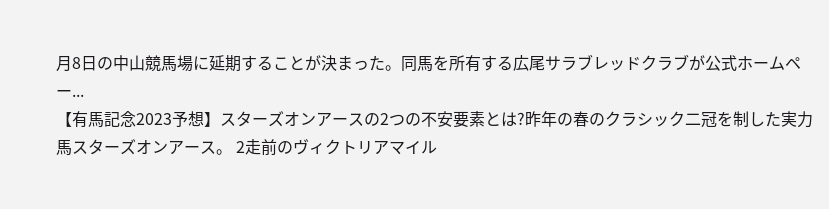月8日の中山競馬場に延期することが決まった。同馬を所有する広尾サラブレッドクラブが公式ホームペー...
【有馬記念2023予想】スターズオンアースの2つの不安要素とは?昨年の春のクラシック二冠を制した実力馬スターズオンアース。 2走前のヴィクトリアマイル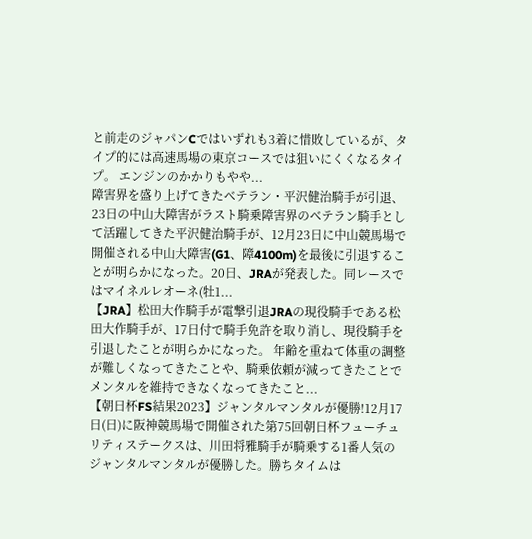と前走のジャパンCではいずれも3着に惜敗しているが、タイプ的には高速馬場の東京コースでは狙いにくくなるタイプ。 エンジンのかかりもやや...
障害界を盛り上げてきたベテラン・平沢健治騎手が引退、23日の中山大障害がラスト騎乗障害界のベテラン騎手として活躍してきた平沢健治騎手が、12月23日に中山競馬場で開催される中山大障害(G1、障4100m)を最後に引退することが明らかになった。20日、JRAが発表した。同レースではマイネルレオーネ(牡1...
【JRA】松田大作騎手が電撃引退JRAの現役騎手である松田大作騎手が、17日付で騎手免許を取り消し、現役騎手を引退したことが明らかになった。 年齢を重ねて体重の調整が難しくなってきたことや、騎乗依頼が減ってきたことでメンタルを維持できなくなってきたこと...
【朝日杯FS結果2023】ジャンタルマンタルが優勝!12月17日(日)に阪神競馬場で開催された第75回朝日杯フューチュリティステークスは、川田将雅騎手が騎乗する1番人気のジャンタルマンタルが優勝した。勝ちタイムは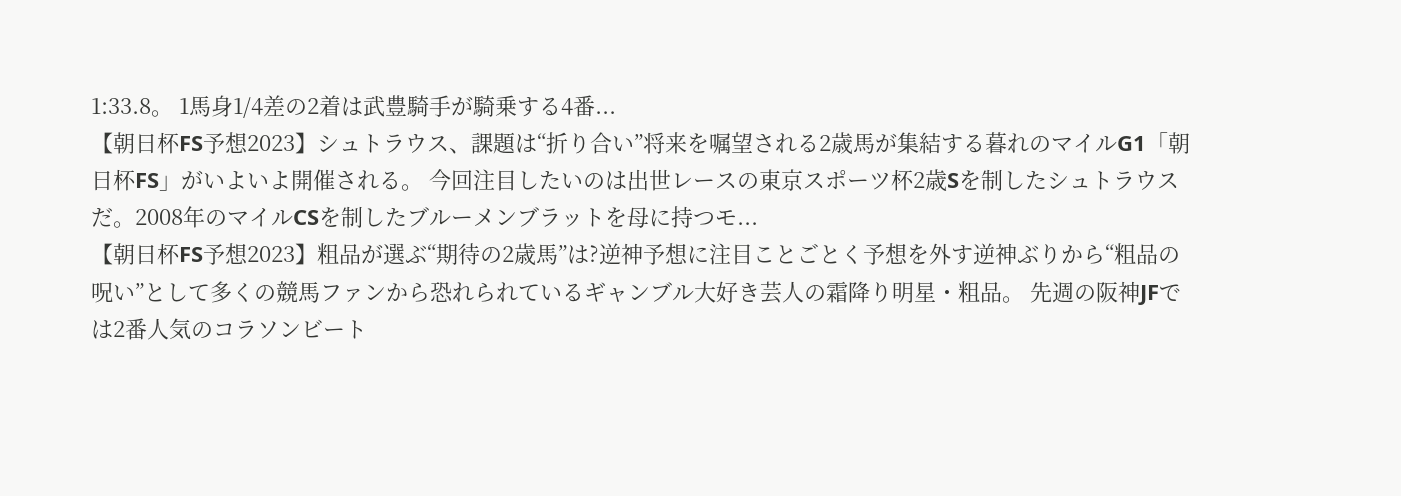1:33.8。 1馬身1/4差の2着は武豊騎手が騎乗する4番...
【朝日杯FS予想2023】シュトラウス、課題は“折り合い”将来を嘱望される2歳馬が集結する暮れのマイルG1「朝日杯FS」がいよいよ開催される。 今回注目したいのは出世レースの東京スポーツ杯2歳Sを制したシュトラウスだ。2008年のマイルCSを制したブルーメンブラットを母に持つモ...
【朝日杯FS予想2023】粗品が選ぶ“期待の2歳馬”は?逆神予想に注目ことごとく予想を外す逆神ぶりから“粗品の呪い”として多くの競馬ファンから恐れられているギャンブル大好き芸人の霜降り明星・粗品。 先週の阪神JFでは2番人気のコラソンビート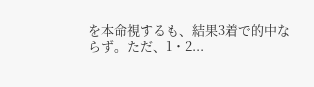を本命視するも、結果3着で的中ならず。ただ、1・2...